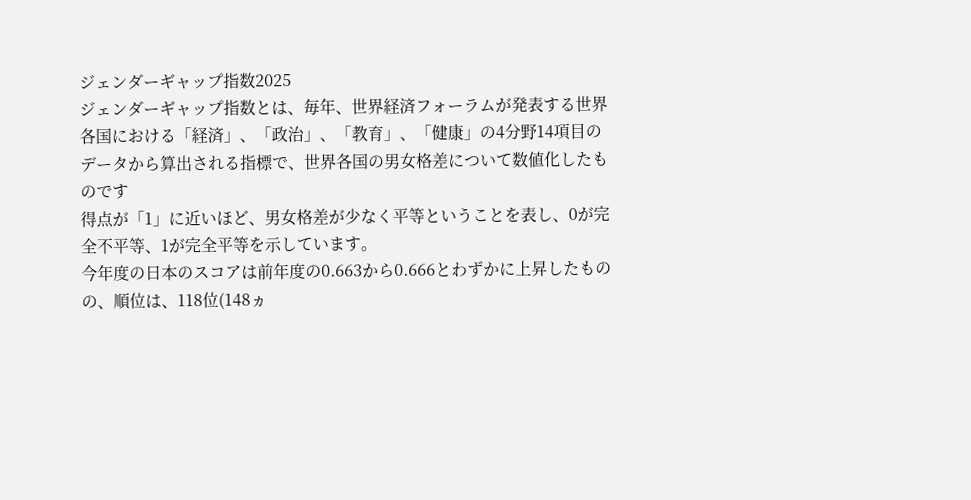ジェンダーギャップ指数2025
ジェンダーギャップ指数とは、毎年、世界経済フォーラムが発表する世界各国における「経済」、「政治」、「教育」、「健康」の4分野14項目のデータから算出される指標で、世界各国の男女格差について数値化したものです
得点が「1」に近いほど、男女格差が少なく平等ということを表し、0が完全不平等、1が完全平等を示しています。
今年度の日本のスコアは前年度の0.663から0.666とわずかに上昇したものの、順位は、118位(148ヵ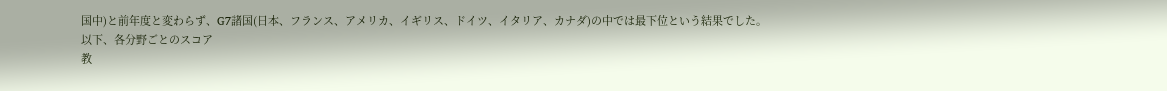国中)と前年度と変わらず、G7諸国(日本、フランス、アメリカ、イギリス、ドイツ、イタリア、カナダ)の中では最下位という結果でした。
以下、各分野ごとのスコア
教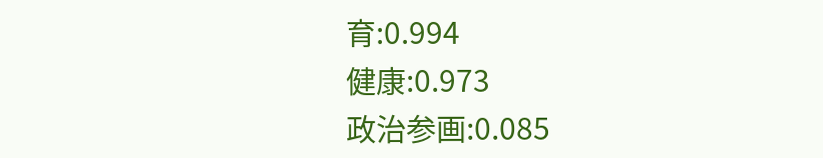育:0.994
健康:0.973
政治参画:0.085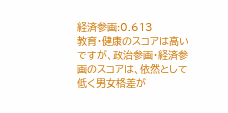経済参画:0.613
教育・健康のスコアは高いですが、政治参画・経済参画のスコアは、依然として低く男女格差が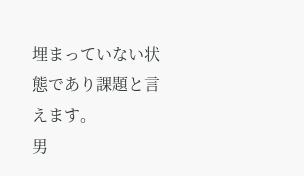埋まっていない状態であり課題と言えます。
男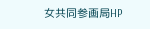女共同参画局HP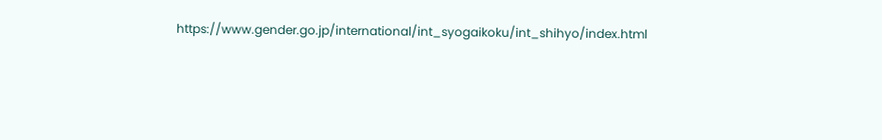https://www.gender.go.jp/international/int_syogaikoku/int_shihyo/index.html